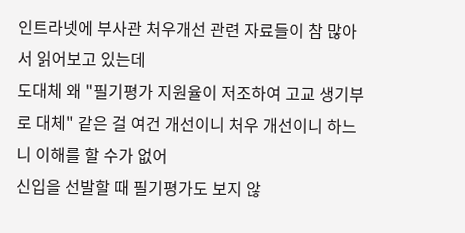인트라넷에 부사관 처우개선 관련 자료들이 참 많아서 읽어보고 있는데
도대체 왜 "필기평가 지원율이 저조하여 고교 생기부로 대체" 같은 걸 여건 개선이니 처우 개선이니 하느니 이해를 할 수가 없어
신입을 선발할 때 필기평가도 보지 않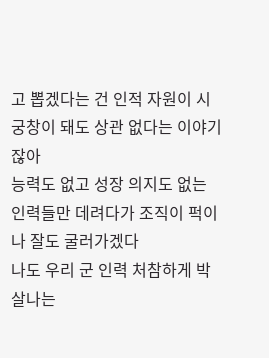고 뽑겠다는 건 인적 자원이 시궁창이 돼도 상관 없다는 이야기잖아
능력도 없고 성장 의지도 없는 인력들만 데려다가 조직이 퍽이나 잘도 굴러가겠다
나도 우리 군 인력 처참하게 박살나는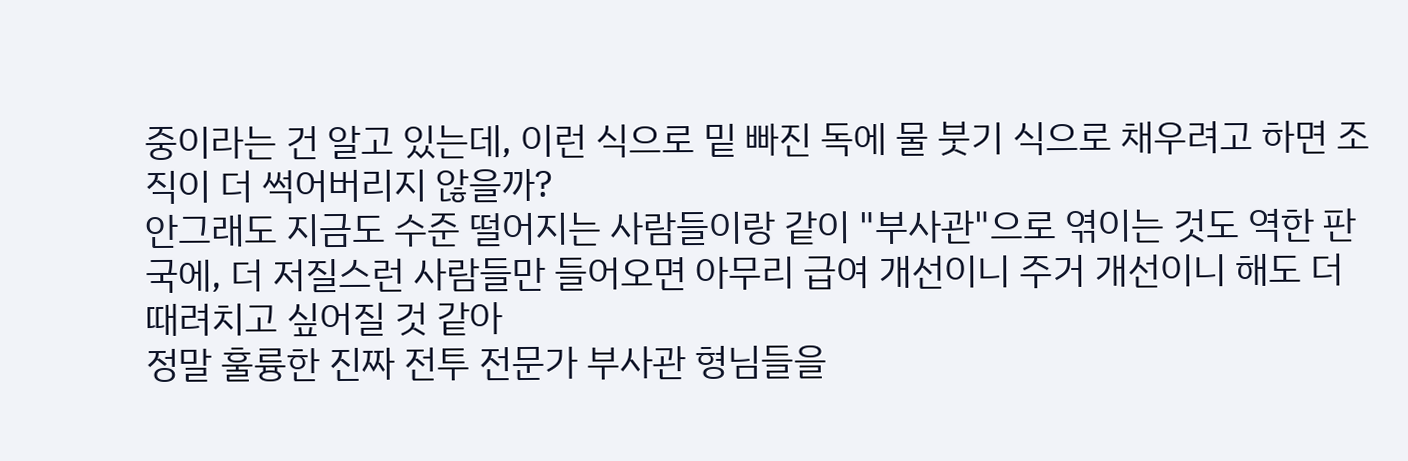중이라는 건 알고 있는데, 이런 식으로 밑 빠진 독에 물 붓기 식으로 채우려고 하면 조직이 더 썩어버리지 않을까?
안그래도 지금도 수준 떨어지는 사람들이랑 같이 "부사관"으로 엮이는 것도 역한 판국에, 더 저질스런 사람들만 들어오면 아무리 급여 개선이니 주거 개선이니 해도 더 때려치고 싶어질 것 같아
정말 훌륭한 진짜 전투 전문가 부사관 형님들을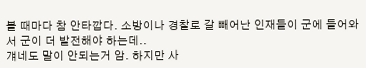볼 때마다 참 안타깝다. 소방이나 경찰로 갈 빼어난 인재들이 군에 들어와서 군이 더 발전해야 하는데..
걔네도 말이 안되는거 암. 하지만 사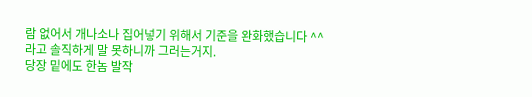람 없어서 개나소나 집어넣기 위해서 기준을 완화했습니다 ^^ 라고 솔직하게 말 못하니까 그러는거지.
당장 밑에도 한놈 발작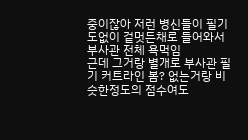중이잖아 저런 병신들이 필기도없이 겉멋든채로 들어와서 부사관 전체 욕먹임
근데 그거랑 별개로 부사관 필기 커트라인 봄? 없는거랑 비슷한정도의 점수여도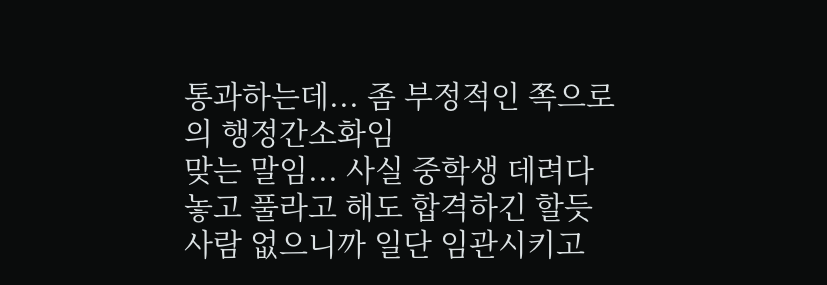통과하는데... 좀 부정적인 쪽으로의 행정간소화임
맞는 말임... 사실 중학생 데려다놓고 풀라고 해도 합격하긴 할듯
사람 없으니까 일단 임관시키고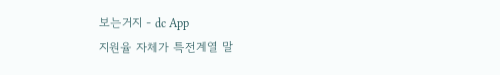보는거지 - dc App
지원율 자체가 특전계열 말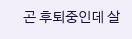곤 후퇴중인데 살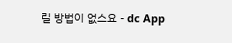릴 방법이 없스요 - dc App